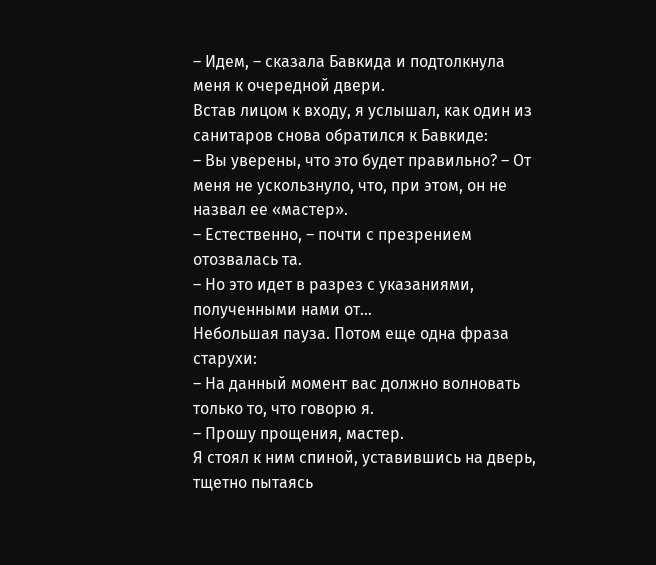– Идем, – сказала Бавкида и подтолкнула меня к очередной двери.
Встав лицом к входу, я услышал, как один из санитаров снова обратился к Бавкиде:
– Вы уверены, что это будет правильно? – От меня не ускользнуло, что, при этом, он не назвал ее «мастер».
– Естественно, – почти с презрением отозвалась та.
– Но это идет в разрез с указаниями, полученными нами от…
Небольшая пауза. Потом еще одна фраза старухи:
– На данный момент вас должно волновать только то, что говорю я.
– Прошу прощения, мастер.
Я стоял к ним спиной, уставившись на дверь, тщетно пытаясь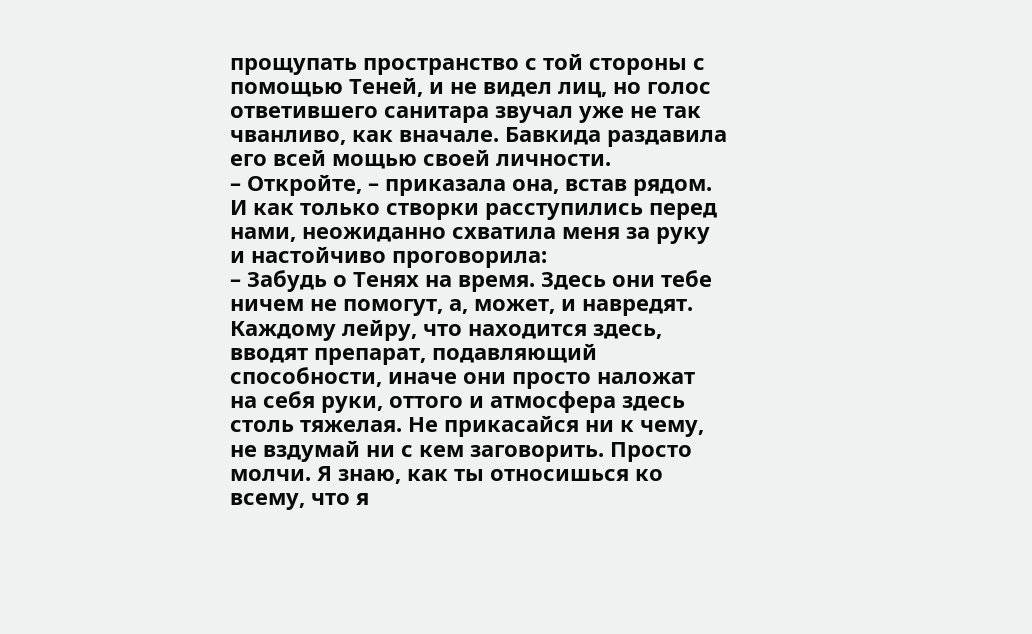прощупать пространство с той стороны с помощью Теней, и не видел лиц, но голос ответившего санитара звучал уже не так чванливо, как вначале. Бавкида раздавила его всей мощью своей личности.
– Откройте, – приказала она, встав рядом.
И как только створки расступились перед нами, неожиданно схватила меня за руку и настойчиво проговорила:
– Забудь о Тенях на время. Здесь они тебе ничем не помогут, а, может, и навредят. Каждому лейру, что находится здесь, вводят препарат, подавляющий способности, иначе они просто наложат на себя руки, оттого и атмосфера здесь столь тяжелая. Не прикасайся ни к чему, не вздумай ни с кем заговорить. Просто молчи. Я знаю, как ты относишься ко всему, что я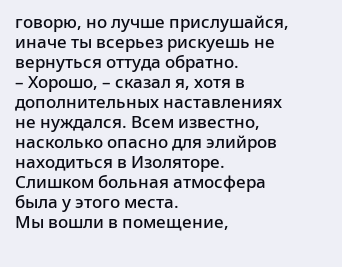говорю, но лучше прислушайся, иначе ты всерьез рискуешь не вернуться оттуда обратно.
– Хорошо, – сказал я, хотя в дополнительных наставлениях не нуждался. Всем известно, насколько опасно для элийров находиться в Изоляторе. Слишком больная атмосфера была у этого места.
Мы вошли в помещение,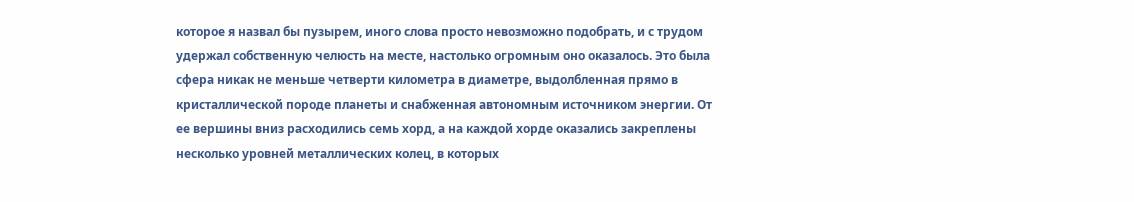которое я назвал бы пузырем, иного слова просто невозможно подобрать, и с трудом удержал собственную челюсть на месте, настолько огромным оно оказалось. Это была сфера никак не меньше четверти километра в диаметре, выдолбленная прямо в кристаллической породе планеты и снабженная автономным источником энергии. От ее вершины вниз расходились семь хорд, а на каждой хорде оказались закреплены несколько уровней металлических колец, в которых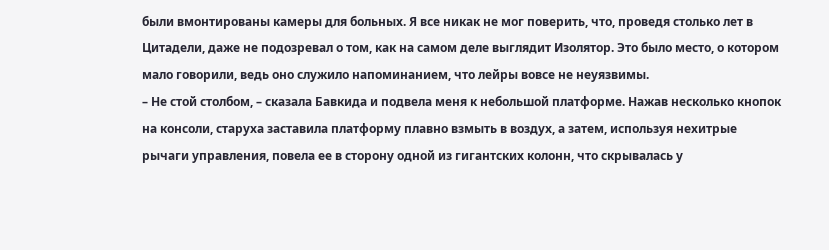были вмонтированы камеры для больных. Я все никак не мог поверить, что, проведя столько лет в Цитадели, даже не подозревал о том, как на самом деле выглядит Изолятор. Это было место, о котором мало говорили, ведь оно служило напоминанием, что лейры вовсе не неуязвимы.
– Не стой столбом, – сказала Бавкида и подвела меня к небольшой платформе. Нажав несколько кнопок на консоли, старуха заставила платформу плавно взмыть в воздух, а затем, используя нехитрые рычаги управления, повела ее в сторону одной из гигантских колонн, что скрывалась у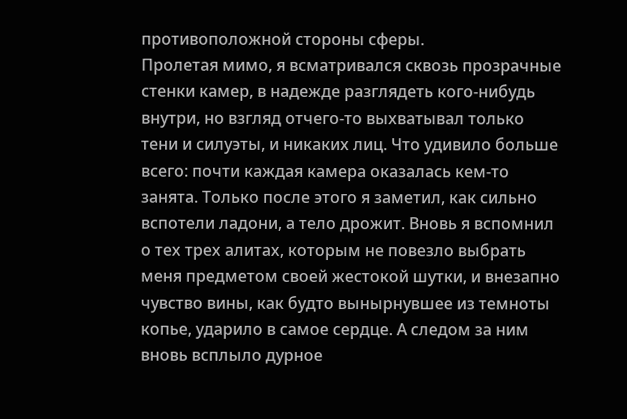противоположной стороны сферы.
Пролетая мимо, я всматривался сквозь прозрачные стенки камер, в надежде разглядеть кого-нибудь внутри, но взгляд отчего-то выхватывал только тени и силуэты, и никаких лиц. Что удивило больше всего: почти каждая камера оказалась кем-то занята. Только после этого я заметил, как сильно вспотели ладони, а тело дрожит. Вновь я вспомнил о тех трех алитах, которым не повезло выбрать меня предметом своей жестокой шутки, и внезапно чувство вины, как будто вынырнувшее из темноты копье, ударило в самое сердце. А следом за ним вновь всплыло дурное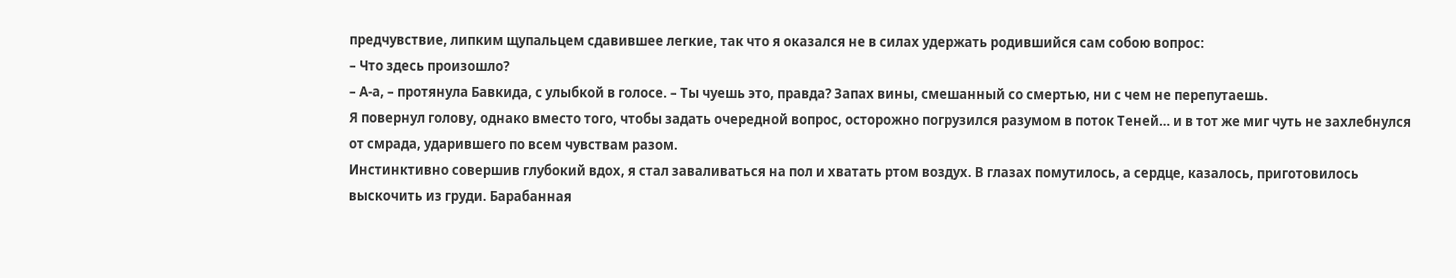предчувствие, липким щупальцем сдавившее легкие, так что я оказался не в силах удержать родившийся сам собою вопрос:
– Что здесь произошло?
– А-а, – протянула Бавкида, с улыбкой в голосе. – Ты чуешь это, правда? Запах вины, смешанный со смертью, ни с чем не перепутаешь.
Я повернул голову, однако вместо того, чтобы задать очередной вопрос, осторожно погрузился разумом в поток Теней… и в тот же миг чуть не захлебнулся от смрада, ударившего по всем чувствам разом.
Инстинктивно совершив глубокий вдох, я стал заваливаться на пол и хватать ртом воздух. В глазах помутилось, а сердце, казалось, приготовилось выскочить из груди. Барабанная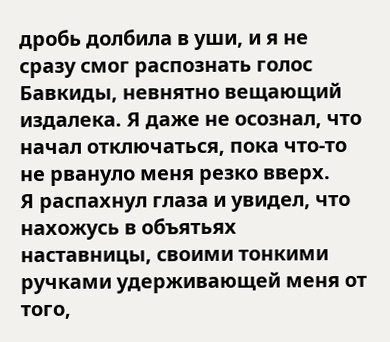дробь долбила в уши, и я не сразу смог распознать голос Бавкиды, невнятно вещающий издалека. Я даже не осознал, что начал отключаться, пока что-то не рвануло меня резко вверх.
Я распахнул глаза и увидел, что нахожусь в объятьях наставницы, своими тонкими ручками удерживающей меня от того,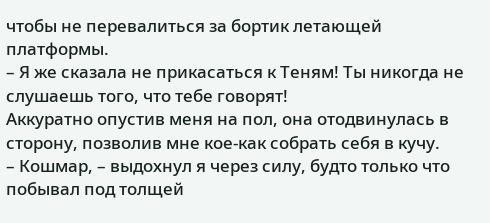чтобы не перевалиться за бортик летающей платформы.
– Я же сказала не прикасаться к Теням! Ты никогда не слушаешь того, что тебе говорят!
Аккуратно опустив меня на пол, она отодвинулась в сторону, позволив мне кое-как собрать себя в кучу.
– Кошмар, – выдохнул я через силу, будто только что побывал под толщей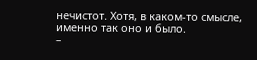нечистот. Хотя, в каком-то смысле, именно так оно и было.
–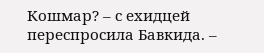Кошмар? – с ехидцей переспросила Бавкида. –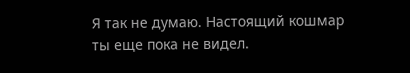Я так не думаю. Настоящий кошмар ты еще пока не видел.